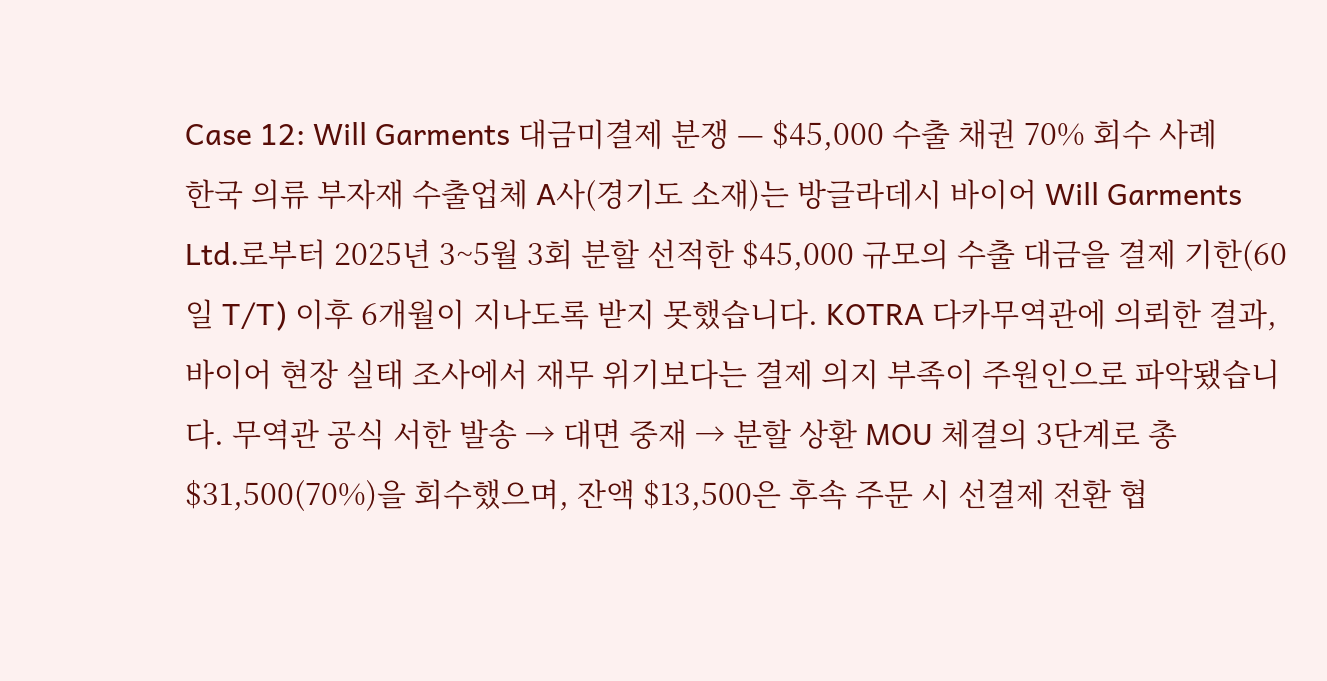Case 12: Will Garments 대금미결제 분쟁 — $45,000 수출 채권 70% 회수 사례
한국 의류 부자재 수출업체 A사(경기도 소재)는 방글라데시 바이어 Will Garments Ltd.로부터 2025년 3~5월 3회 분할 선적한 $45,000 규모의 수출 대금을 결제 기한(60일 T/T) 이후 6개월이 지나도록 받지 못했습니다. KOTRA 다카무역관에 의뢰한 결과, 바이어 현장 실태 조사에서 재무 위기보다는 결제 의지 부족이 주원인으로 파악됐습니다. 무역관 공식 서한 발송 → 대면 중재 → 분할 상환 MOU 체결의 3단계로 총 $31,500(70%)을 회수했으며, 잔액 $13,500은 후속 주문 시 선결제 전환 협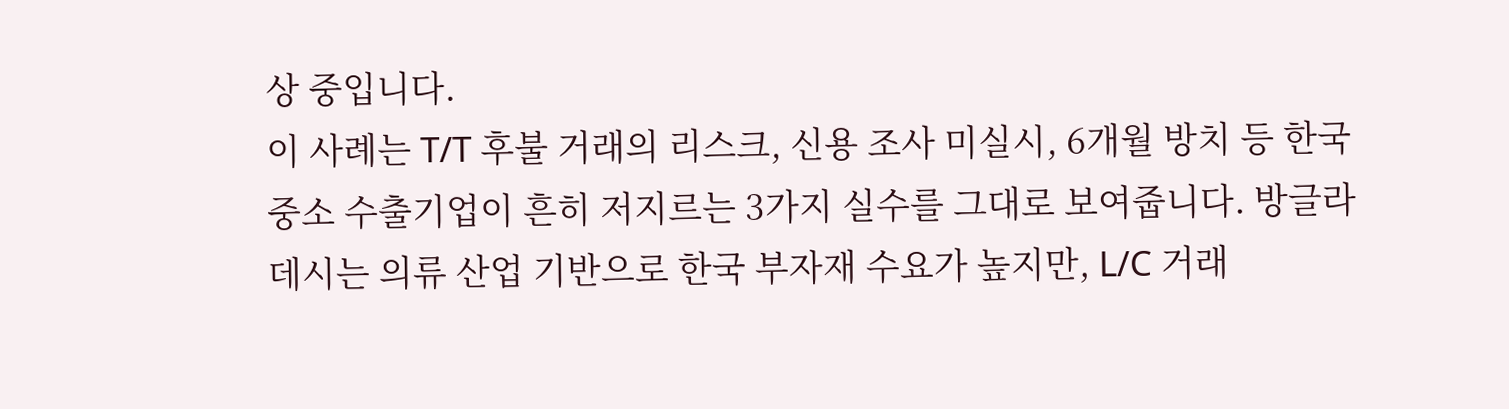상 중입니다.
이 사례는 T/T 후불 거래의 리스크, 신용 조사 미실시, 6개월 방치 등 한국 중소 수출기업이 흔히 저지르는 3가지 실수를 그대로 보여줍니다. 방글라데시는 의류 산업 기반으로 한국 부자재 수요가 높지만, L/C 거래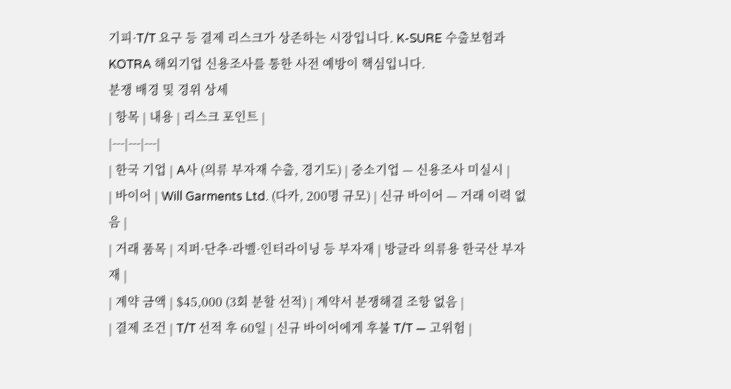기피·T/T 요구 등 결제 리스크가 상존하는 시장입니다. K-SURE 수출보험과 KOTRA 해외기업 신용조사를 통한 사전 예방이 핵심입니다.
분쟁 배경 및 경위 상세
| 항목 | 내용 | 리스크 포인트 |
|---|---|---|
| 한국 기업 | A사 (의류 부자재 수출, 경기도) | 중소기업 — 신용조사 미실시 |
| 바이어 | Will Garments Ltd. (다카, 200명 규모) | 신규 바이어 — 거래 이력 없음 |
| 거래 품목 | 지퍼·단추·라벨·인터라이닝 등 부자재 | 방글라 의류용 한국산 부자재 |
| 계약 금액 | $45,000 (3회 분할 선적) | 계약서 분쟁해결 조항 없음 |
| 결제 조건 | T/T 선적 후 60일 | 신규 바이어에게 후불 T/T — 고위험 |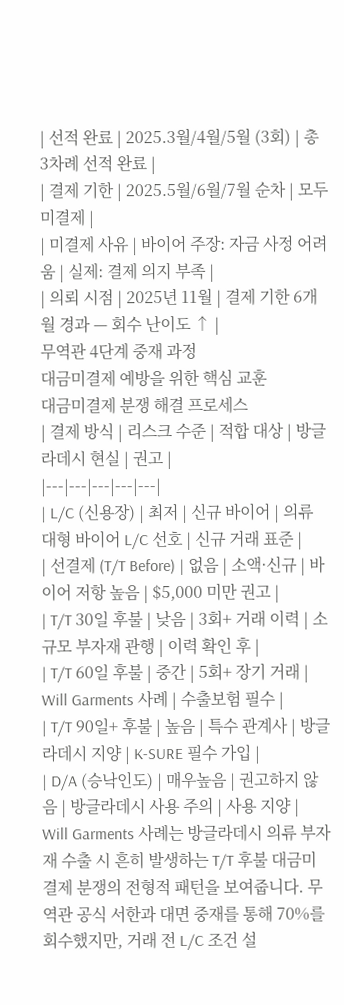| 선적 완료 | 2025.3월/4월/5월 (3회) | 총 3차례 선적 완료 |
| 결제 기한 | 2025.5월/6월/7월 순차 | 모두 미결제 |
| 미결제 사유 | 바이어 주장: 자금 사정 어려움 | 실제: 결제 의지 부족 |
| 의뢰 시점 | 2025년 11월 | 결제 기한 6개월 경과 — 회수 난이도 ↑ |
무역관 4단계 중재 과정
대금미결제 예방을 위한 핵심 교훈
대금미결제 분쟁 해결 프로세스
| 결제 방식 | 리스크 수준 | 적합 대상 | 방글라데시 현실 | 권고 |
|---|---|---|---|---|
| L/C (신용장) | 최저 | 신규 바이어 | 의류 대형 바이어 L/C 선호 | 신규 거래 표준 |
| 선결제 (T/T Before) | 없음 | 소액·신규 | 바이어 저항 높음 | $5,000 미만 권고 |
| T/T 30일 후불 | 낮음 | 3회+ 거래 이력 | 소규모 부자재 관행 | 이력 확인 후 |
| T/T 60일 후불 | 중간 | 5회+ 장기 거래 | Will Garments 사례 | 수출보험 필수 |
| T/T 90일+ 후불 | 높음 | 특수 관계사 | 방글라데시 지양 | K-SURE 필수 가입 |
| D/A (승낙인도) | 매우높음 | 권고하지 않음 | 방글라데시 사용 주의 | 사용 지양 |
Will Garments 사례는 방글라데시 의류 부자재 수출 시 흔히 발생하는 T/T 후불 대금미결제 분쟁의 전형적 패턴을 보여줍니다. 무역관 공식 서한과 대면 중재를 통해 70%를 회수했지만, 거래 전 L/C 조건 설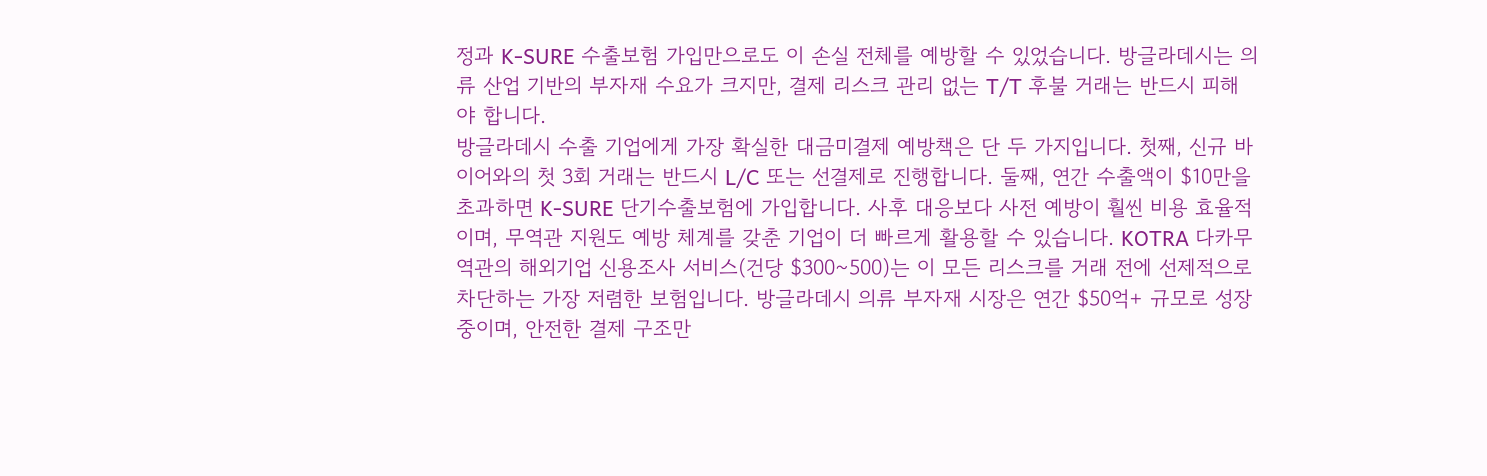정과 K-SURE 수출보험 가입만으로도 이 손실 전체를 예방할 수 있었습니다. 방글라데시는 의류 산업 기반의 부자재 수요가 크지만, 결제 리스크 관리 없는 T/T 후불 거래는 반드시 피해야 합니다.
방글라데시 수출 기업에게 가장 확실한 대금미결제 예방책은 단 두 가지입니다. 첫째, 신규 바이어와의 첫 3회 거래는 반드시 L/C 또는 선결제로 진행합니다. 둘째, 연간 수출액이 $10만을 초과하면 K-SURE 단기수출보험에 가입합니다. 사후 대응보다 사전 예방이 훨씬 비용 효율적이며, 무역관 지원도 예방 체계를 갖춘 기업이 더 빠르게 활용할 수 있습니다. KOTRA 다카무역관의 해외기업 신용조사 서비스(건당 $300~500)는 이 모든 리스크를 거래 전에 선제적으로 차단하는 가장 저렴한 보험입니다. 방글라데시 의류 부자재 시장은 연간 $50억+ 규모로 성장 중이며, 안전한 결제 구조만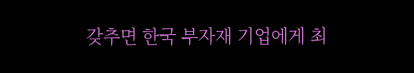갖추면 한국 부자재 기업에게 최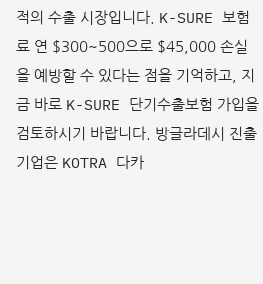적의 수출 시장입니다. K-SURE 보험료 연 $300~500으로 $45,000 손실을 예방할 수 있다는 점을 기억하고, 지금 바로 K-SURE 단기수출보험 가입을 검토하시기 바랍니다. 방글라데시 진출 기업은 KOTRA 다카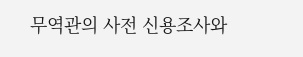무역관의 사전 신용조사와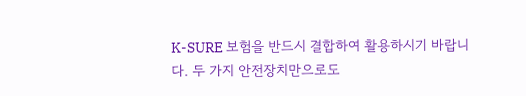K-SURE 보험을 반드시 결합하여 활용하시기 바랍니다. 두 가지 안전장치만으로도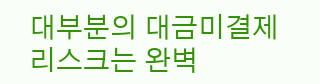대부분의 대금미결제 리스크는 완벽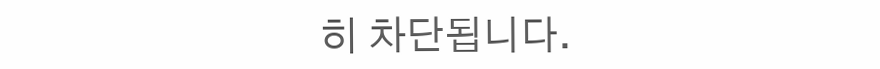히 차단됩니다.